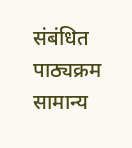संबंधित पाठ्यक्रम
सामान्य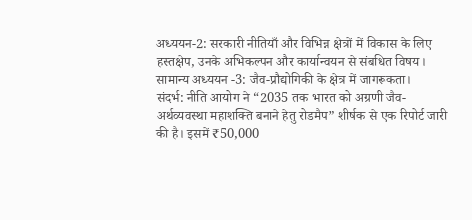अध्ययन-2: सरकारी नीतियाँ और विभिन्न क्षेत्रों में विकास के लिए हस्तक्षेप, उनके अभिकल्पन और कार्यान्वयन से संबधित विषय।
सामान्य अध्ययन -3: जैव-प्रौद्योगिकी के क्षेत्र में जागरूकता।
संदर्भ: नीति आयोग ने “2035 तक भारत को अग्रणी जैव-अर्थव्यवस्था महाशक्ति बनाने हेतु रोडमैप” शीर्षक से एक रिपोर्ट जारी की है। इसमें ₹50,000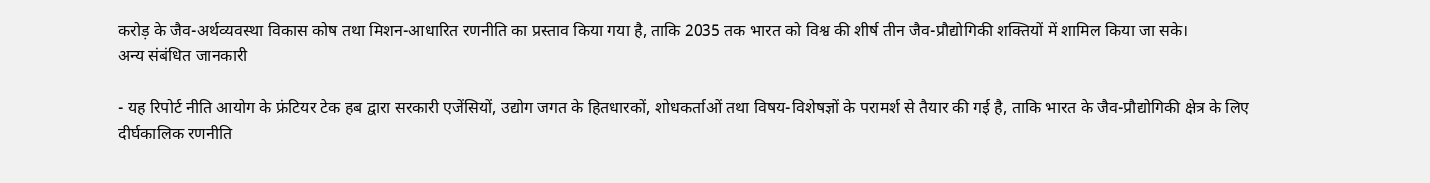करोड़ के जैव-अर्थव्यवस्था विकास कोष तथा मिशन-आधारित रणनीति का प्रस्ताव किया गया है, ताकि 2035 तक भारत को विश्व की शीर्ष तीन जैव-प्रौद्योगिकी शक्तियों में शामिल किया जा सके।
अन्य संबंधित जानकारी

- यह रिपोर्ट नीति आयोग के फ्रंटियर टेक हब द्वारा सरकारी एजेंसियों, उद्योग जगत के हितधारकों, शोधकर्ताओं तथा विषय-विशेषज्ञों के परामर्श से तैयार की गई है, ताकि भारत के जैव-प्रौद्योगिकी क्षेत्र के लिए दीर्घकालिक रणनीति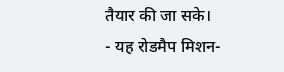तैयार की जा सके।
- यह रोडमैप मिशन-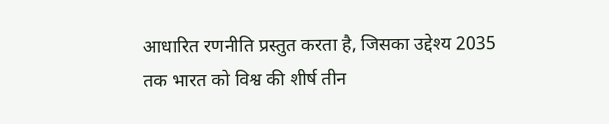आधारित रणनीति प्रस्तुत करता है, जिसका उद्देश्य 2035 तक भारत को विश्व की शीर्ष तीन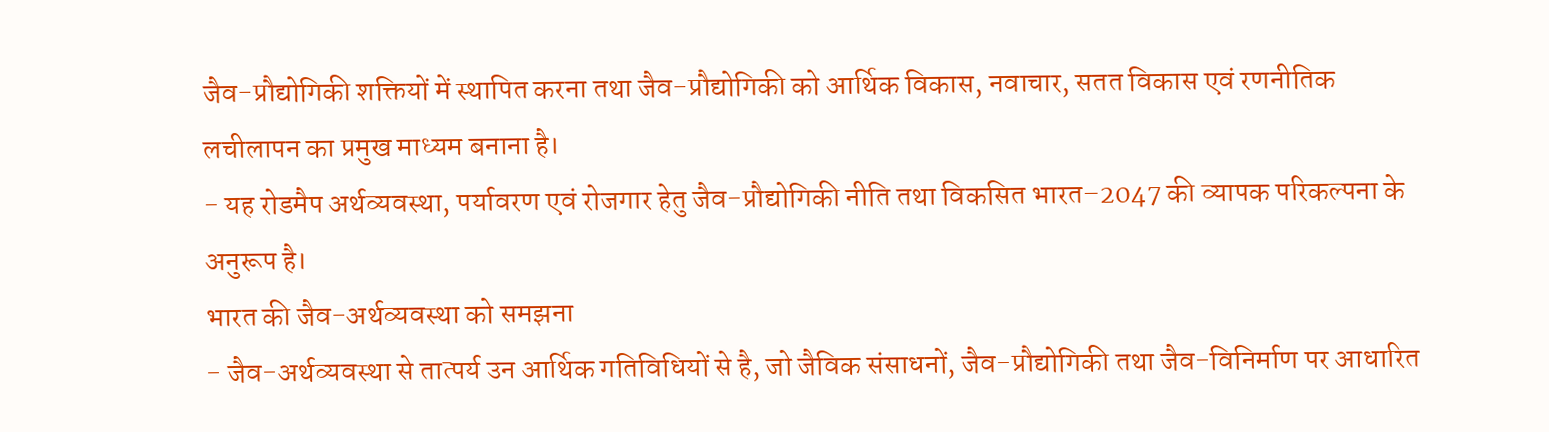जैव-प्रौद्योगिकी शक्तियों में स्थापित करना तथा जैव-प्रौद्योगिकी को आर्थिक विकास, नवाचार, सतत विकास एवं रणनीतिक लचीलापन का प्रमुख माध्यम बनाना है।
- यह रोडमैप अर्थव्यवस्था, पर्यावरण एवं रोजगार हेतु जैव-प्रौद्योगिकी नीति तथा विकसित भारत–2047 की व्यापक परिकल्पना के अनुरूप है।
भारत की जैव-अर्थव्यवस्था को समझना
- जैव-अर्थव्यवस्था से तात्पर्य उन आर्थिक गतिविधियों से है, जो जैविक संसाधनों, जैव-प्रौद्योगिकी तथा जैव-विनिर्माण पर आधारित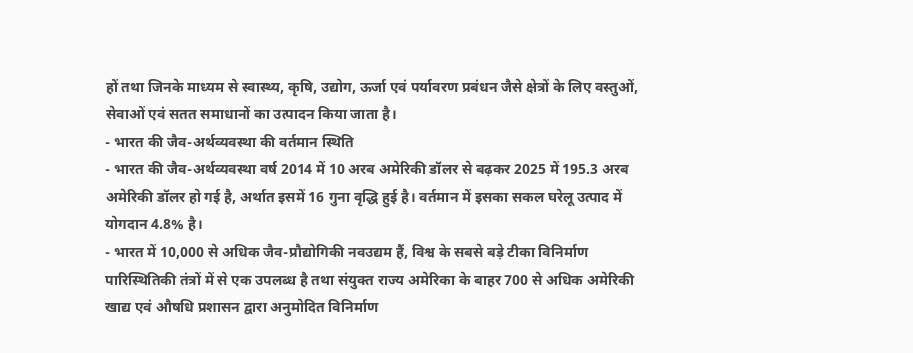हों तथा जिनके माध्यम से स्वास्थ्य, कृषि, उद्योग, ऊर्जा एवं पर्यावरण प्रबंधन जैसे क्षेत्रों के लिए वस्तुओं, सेवाओं एवं सतत समाधानों का उत्पादन किया जाता है।
- भारत की जैव-अर्थव्यवस्था की वर्तमान स्थिति
- भारत की जैव-अर्थव्यवस्था वर्ष 2014 में 10 अरब अमेरिकी डॉलर से बढ़कर 2025 में 195.3 अरब अमेरिकी डॉलर हो गई है, अर्थात इसमें 16 गुना वृद्धि हुई है। वर्तमान में इसका सकल घरेलू उत्पाद में योगदान 4.8% है।
- भारत में 10,000 से अधिक जैव-प्रौद्योगिकी नवउद्यम हैं, विश्व के सबसे बड़े टीका विनिर्माण पारिस्थितिकी तंत्रों में से एक उपलब्ध है तथा संयुक्त राज्य अमेरिका के बाहर 700 से अधिक अमेरिकी खाद्य एवं औषधि प्रशासन द्वारा अनुमोदित विनिर्माण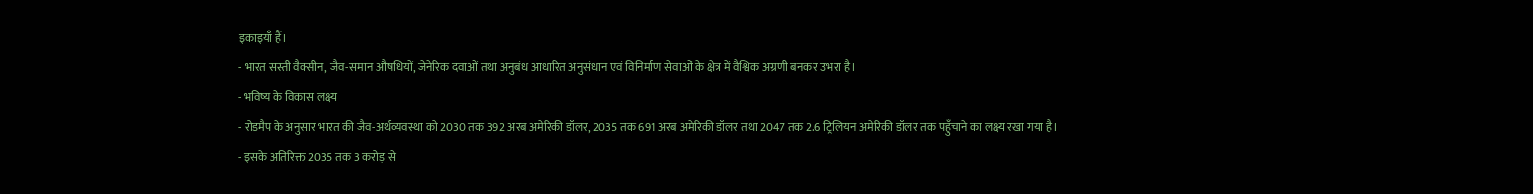इकाइयाँ हैं।
- भारत सस्ती वैक्सीन, जैव-समान औषधियों, जेनेरिक दवाओं तथा अनुबंध आधारित अनुसंधान एवं विनिर्माण सेवाओं के क्षेत्र में वैश्विक अग्रणी बनकर उभरा है।
- भविष्य के विकास लक्ष्य
- रोडमैप के अनुसार भारत की जैव-अर्थव्यवस्था को 2030 तक 392 अरब अमेरिकी डॉलर, 2035 तक 691 अरब अमेरिकी डॉलर तथा 2047 तक 2.6 ट्रिलियन अमेरिकी डॉलर तक पहुँचाने का लक्ष्य रखा गया है।
- इसके अतिरिक्त 2035 तक 3 करोड़ से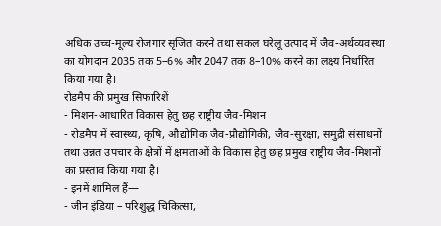अधिक उच्च-मूल्य रोजगार सृजित करने तथा सकल घरेलू उत्पाद में जैव-अर्थव्यवस्था का योगदान 2035 तक 5–6% और 2047 तक 8–10% करने का लक्ष्य निर्धारित किया गया है।
रोडमैप की प्रमुख सिफारिशें
- मिशन-आधारित विकास हेतु छह राष्ट्रीय जैव-मिशन
- रोडमैप में स्वास्थ्य, कृषि, औद्योगिक जैव-प्रौद्योगिकी, जैव-सुरक्षा, समुद्री संसाधनों तथा उन्नत उपचार के क्षेत्रों में क्षमताओं के विकास हेतु छह प्रमुख राष्ट्रीय जैव-मिशनों का प्रस्ताव किया गया है।
- इनमें शामिल हैं—
- जीन इंडिया – परिशुद्ध चिकित्सा,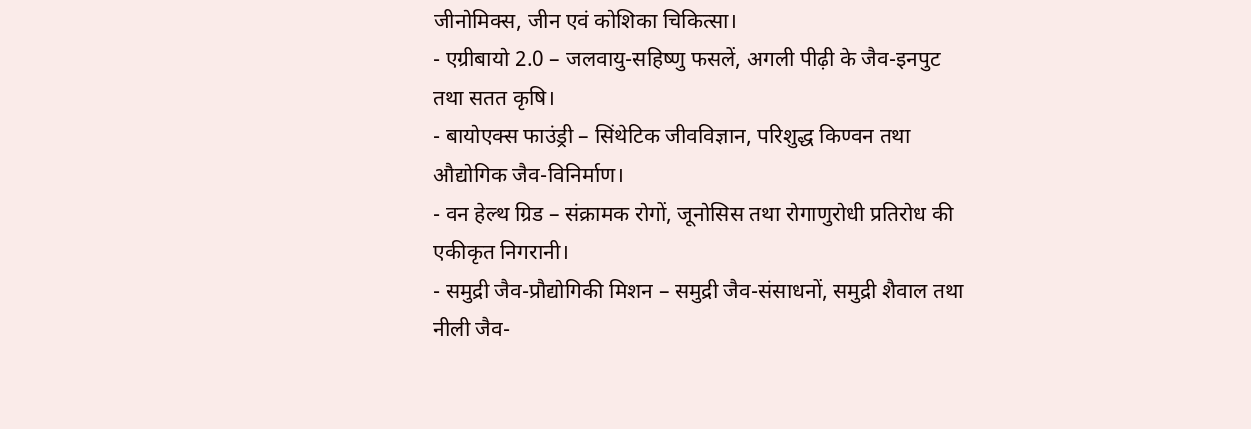जीनोमिक्स, जीन एवं कोशिका चिकित्सा।
- एग्रीबायो 2.0 – जलवायु-सहिष्णु फसलें, अगली पीढ़ी के जैव-इनपुट तथा सतत कृषि।
- बायोएक्स फाउंड्री – सिंथेटिक जीवविज्ञान, परिशुद्ध किण्वन तथा औद्योगिक जैव-विनिर्माण।
- वन हेल्थ ग्रिड – संक्रामक रोगों, जूनोसिस तथा रोगाणुरोधी प्रतिरोध की एकीकृत निगरानी।
- समुद्री जैव-प्रौद्योगिकी मिशन – समुद्री जैव-संसाधनों, समुद्री शैवाल तथा नीली जैव-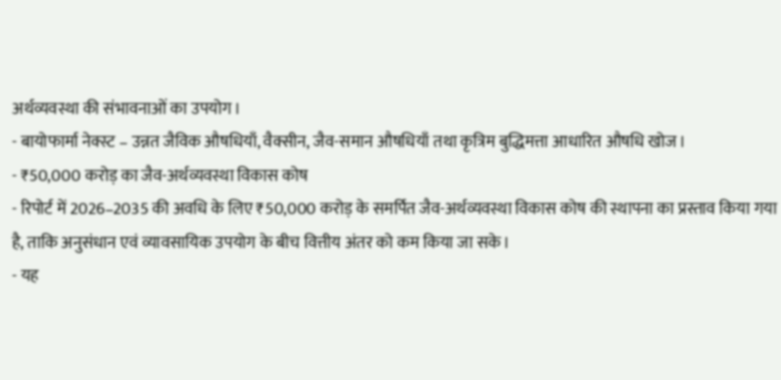अर्थव्यवस्था की संभावनाओं का उपयोग।
- बायोफार्मा नेक्स्ट – उन्नत जैविक औषधियाँ, वैक्सीन, जैव-समान औषधियाँ तथा कृत्रिम बुद्धिमत्ता आधारित औषधि खोज।
- ₹50,000 करोड़ का जैव-अर्थव्यवस्था विकास कोष
- रिपोर्ट में 2026–2035 की अवधि के लिए ₹50,000 करोड़ के समर्पित जैव-अर्थव्यवस्था विकास कोष की स्थापना का प्रस्ताव किया गया है, ताकि अनुसंधान एवं व्यावसायिक उपयोग के बीच वित्तीय अंतर को कम किया जा सके।
- यह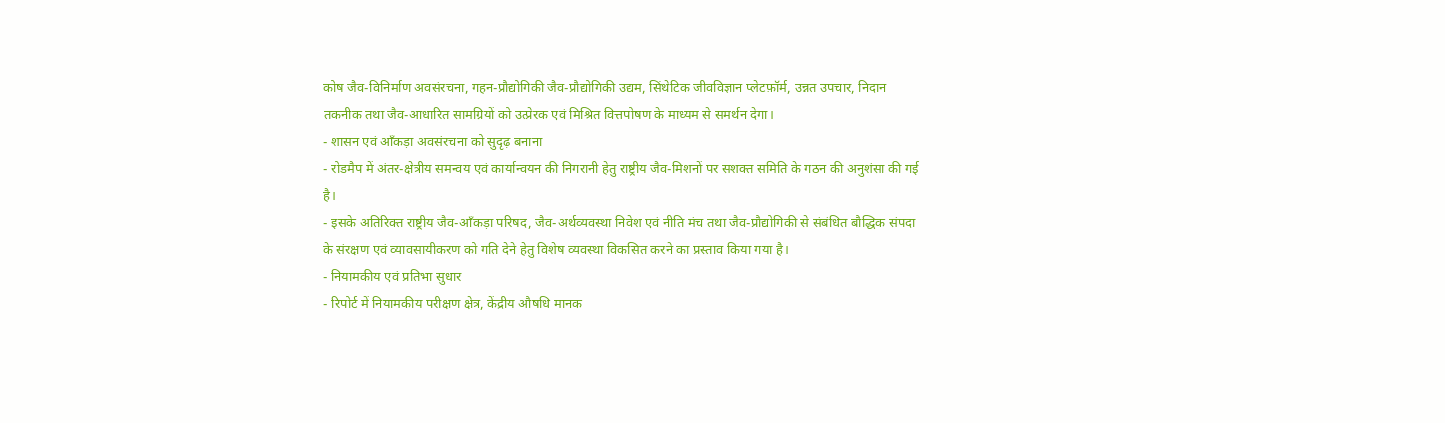कोष जैव-विनिर्माण अवसंरचना, गहन-प्रौद्योगिकी जैव-प्रौद्योगिकी उद्यम, सिंथेटिक जीवविज्ञान प्लेटफ़ॉर्म, उन्नत उपचार, निदान तकनीक तथा जैव-आधारित सामग्रियों को उत्प्रेरक एवं मिश्रित वित्तपोषण के माध्यम से समर्थन देगा।
- शासन एवं आँकड़ा अवसंरचना को सुदृढ़ बनाना
- रोडमैप में अंतर-क्षेत्रीय समन्वय एवं कार्यान्वयन की निगरानी हेतु राष्ट्रीय जैव-मिशनों पर सशक्त समिति के गठन की अनुशंसा की गई है।
- इसके अतिरिक्त राष्ट्रीय जैव-आँकड़ा परिषद, जैव-अर्थव्यवस्था निवेश एवं नीति मंच तथा जैव-प्रौद्योगिकी से संबंधित बौद्धिक संपदा के संरक्षण एवं व्यावसायीकरण को गति देने हेतु विशेष व्यवस्था विकसित करने का प्रस्ताव किया गया है।
- नियामकीय एवं प्रतिभा सुधार
- रिपोर्ट में नियामकीय परीक्षण क्षेत्र, केंद्रीय औषधि मानक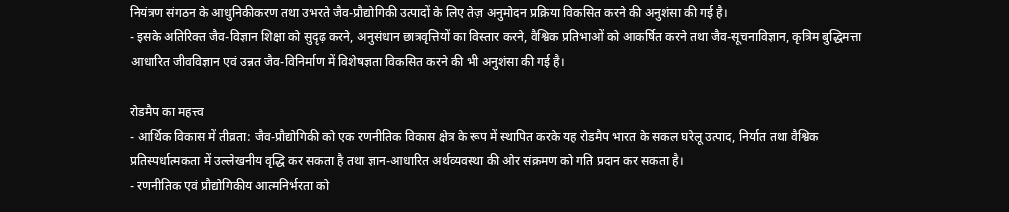नियंत्रण संगठन के आधुनिकीकरण तथा उभरते जैव-प्रौद्योगिकी उत्पादों के लिए तेज़ अनुमोदन प्रक्रिया विकसित करने की अनुशंसा की गई है।
- इसके अतिरिक्त जैव-विज्ञान शिक्षा को सुदृढ़ करने, अनुसंधान छात्रवृत्तियों का विस्तार करने, वैश्विक प्रतिभाओं को आकर्षित करने तथा जैव-सूचनाविज्ञान, कृत्रिम बुद्धिमत्ता आधारित जीवविज्ञान एवं उन्नत जैव-विनिर्माण में विशेषज्ञता विकसित करने की भी अनुशंसा की गई है।

रोडमैप का महत्त्व
- आर्थिक विकास में तीव्रता: जैव-प्रौद्योगिकी को एक रणनीतिक विकास क्षेत्र के रूप में स्थापित करके यह रोडमैप भारत के सकल घरेलू उत्पाद, निर्यात तथा वैश्विक प्रतिस्पर्धात्मकता में उल्लेखनीय वृद्धि कर सकता है तथा ज्ञान-आधारित अर्थव्यवस्था की ओर संक्रमण को गति प्रदान कर सकता है।
- रणनीतिक एवं प्रौद्योगिकीय आत्मनिर्भरता को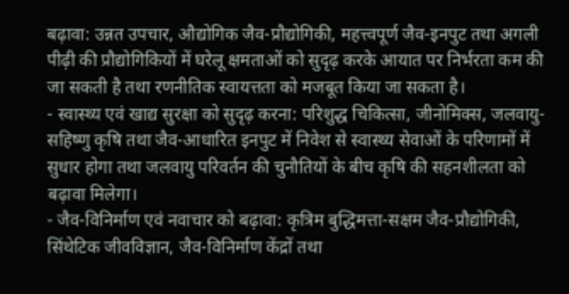बढ़ावा: उन्नत उपचार, औद्योगिक जैव-प्रौद्योगिकी, महत्त्वपूर्ण जैव-इनपुट तथा अगली पीढ़ी की प्रौद्योगिकियों में घरेलू क्षमताओं को सुदृढ़ करके आयात पर निर्भरता कम की जा सकती है तथा रणनीतिक स्वायत्तता को मजबूत किया जा सकता है।
- स्वास्थ्य एवं खाद्य सुरक्षा को सुदृढ़ करना: परिशुद्ध चिकित्सा, जीनोमिक्स, जलवायु-सहिष्णु कृषि तथा जैव-आधारित इनपुट में निवेश से स्वास्थ्य सेवाओं के परिणामों में सुधार होगा तथा जलवायु परिवर्तन की चुनौतियों के बीच कृषि की सहनशीलता को बढ़ावा मिलेगा।
- जैव-विनिर्माण एवं नवाचार को बढ़ावा: कृत्रिम बुद्धिमत्ता-सक्षम जैव-प्रौद्योगिकी, सिंथेटिक जीवविज्ञान, जैव-विनिर्माण केंद्रों तथा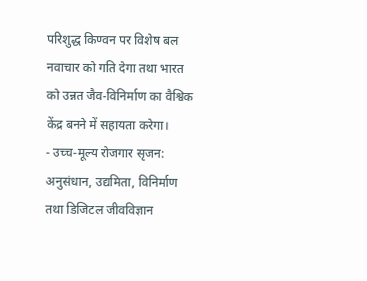परिशुद्ध किण्वन पर विशेष बल नवाचार को गति देगा तथा भारत को उन्नत जैव-विनिर्माण का वैश्विक केंद्र बनने में सहायता करेगा।
- उच्च-मूल्य रोजगार सृजन: अनुसंधान, उद्यमिता, विनिर्माण तथा डिजिटल जीवविज्ञान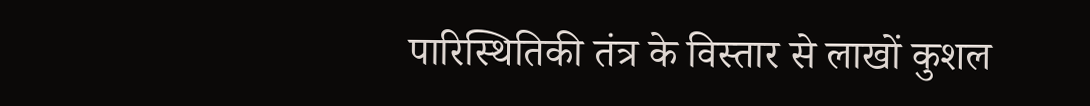पारिस्थितिकी तंत्र के विस्तार से लाखों कुशल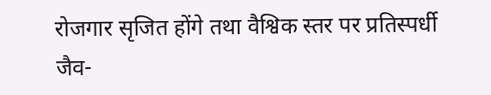रोजगार सृजित होंगे तथा वैश्विक स्तर पर प्रतिस्पर्धी जैव-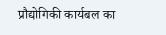प्रौद्योगिकी कार्यबल का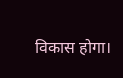विकास होगा।